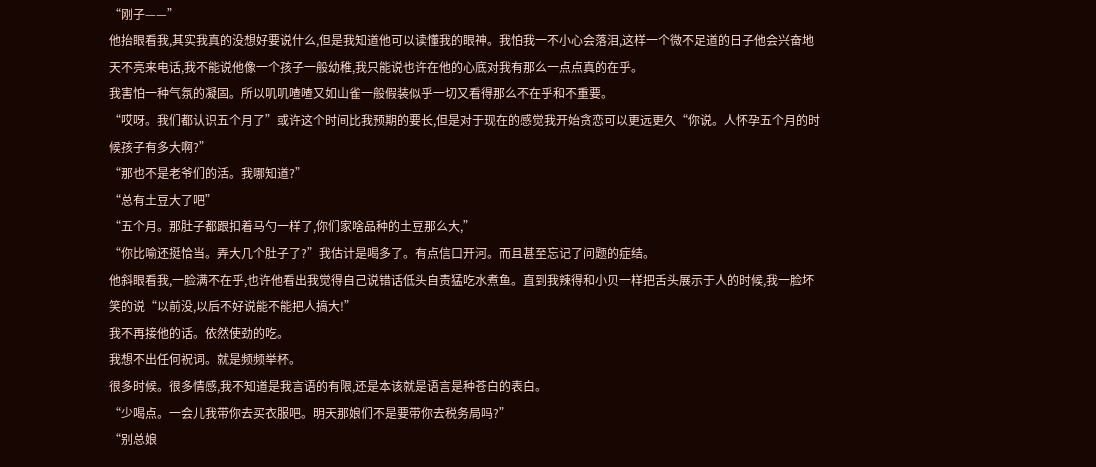“刚子——”
他抬眼看我,其实我真的没想好要说什么,但是我知道他可以读懂我的眼神。我怕我一不小心会落泪,这样一个微不足道的日子他会兴奋地天不亮来电话,我不能说他像一个孩子一般幼稚,我只能说也许在他的心底对我有那么一点点真的在乎。
我害怕一种气氛的凝固。所以叽叽喳喳又如山雀一般假装似乎一切又看得那么不在乎和不重要。
“哎呀。我们都认识五个月了”或许这个时间比我预期的要长,但是对于现在的感觉我开始贪恋可以更远更久“你说。人怀孕五个月的时候孩子有多大啊?”
“那也不是老爷们的活。我哪知道?”
“总有土豆大了吧”
“五个月。那肚子都跟扣着马勺一样了,你们家啥品种的土豆那么大,”
“你比喻还挺恰当。弄大几个肚子了?”我估计是喝多了。有点信口开河。而且甚至忘记了问题的症结。
他斜眼看我,一脸满不在乎,也许他看出我觉得自己说错话低头自责猛吃水煮鱼。直到我辣得和小贝一样把舌头展示于人的时候,我一脸坏笑的说“以前没,以后不好说能不能把人搞大!”
我不再接他的话。依然使劲的吃。
我想不出任何祝词。就是频频举杯。
很多时候。很多情感,我不知道是我言语的有限,还是本该就是语言是种苍白的表白。
“少喝点。一会儿我带你去买衣服吧。明天那娘们不是要带你去税务局吗?”
“别总娘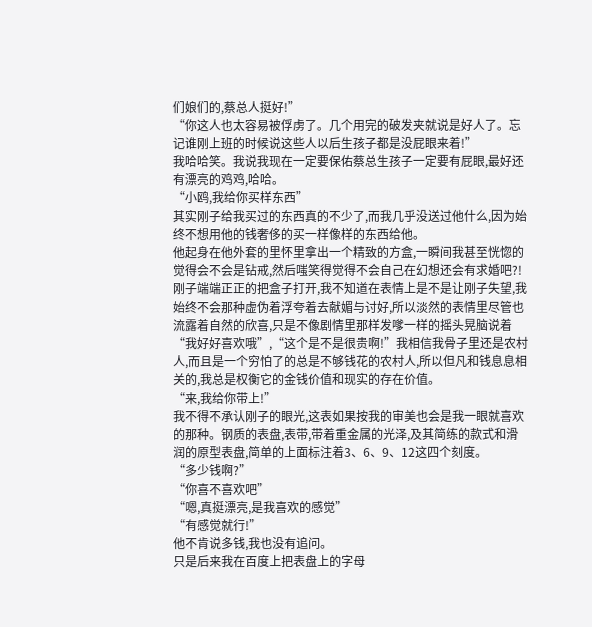们娘们的,蔡总人挺好!”
“你这人也太容易被俘虏了。几个用完的破发夹就说是好人了。忘记谁刚上班的时候说这些人以后生孩子都是没屁眼来着!”
我哈哈笑。我说我现在一定要保佑蔡总生孩子一定要有屁眼,最好还有漂亮的鸡鸡,哈哈。
“小鸥,我给你买样东西”
其实刚子给我买过的东西真的不少了,而我几乎没送过他什么,因为始终不想用他的钱奢侈的买一样像样的东西给他。
他起身在他外套的里怀里拿出一个精致的方盒,一瞬间我甚至恍惚的觉得会不会是钻戒,然后嗤笑得觉得不会自己在幻想还会有求婚吧?!
刚子端端正正的把盒子打开,我不知道在表情上是不是让刚子失望,我始终不会那种虚伪着浮夸着去献媚与讨好,所以淡然的表情里尽管也流露着自然的欣喜,只是不像剧情里那样发嗲一样的摇头晃脑说着“我好好喜欢哦”,“这个是不是很贵啊!”我相信我骨子里还是农村人,而且是一个穷怕了的总是不够钱花的农村人,所以但凡和钱息息相关的,我总是权衡它的金钱价值和现实的存在价值。
“来,我给你带上!”
我不得不承认刚子的眼光,这表如果按我的审美也会是我一眼就喜欢的那种。钢质的表盘,表带,带着重金属的光泽,及其简练的款式和滑润的原型表盘,简单的上面标注着3、6、9、12这四个刻度。
“多少钱啊?”
“你喜不喜欢吧”
“嗯,真挺漂亮,是我喜欢的感觉”
“有感觉就行!”
他不肯说多钱,我也没有追问。
只是后来我在百度上把表盘上的字母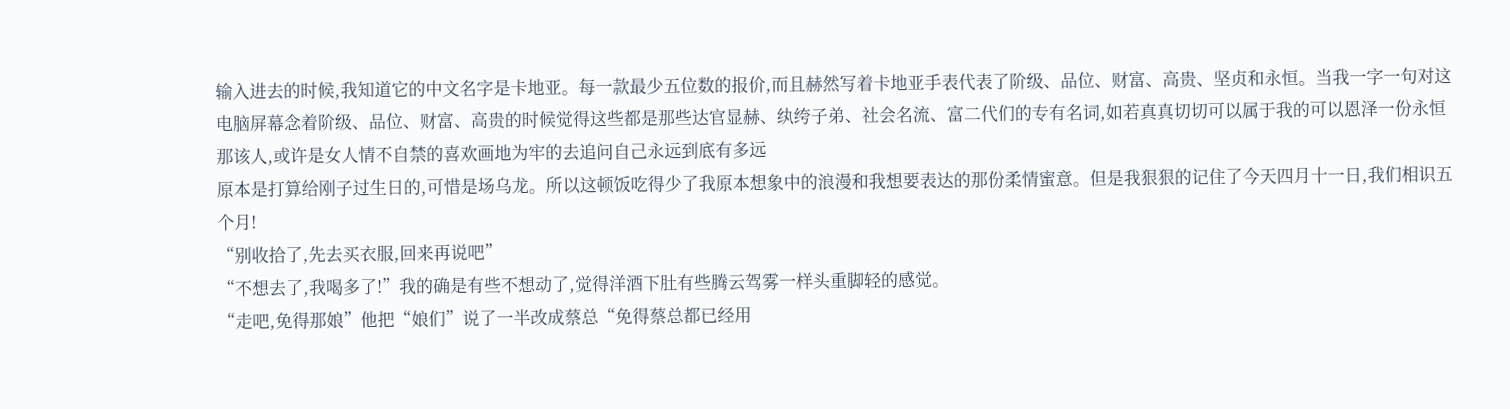输入进去的时候,我知道它的中文名字是卡地亚。每一款最少五位数的报价,而且赫然写着卡地亚手表代表了阶级、品位、财富、高贵、坚贞和永恒。当我一字一句对这电脑屏幕念着阶级、品位、财富、高贵的时候觉得这些都是那些达官显赫、纨绔子弟、社会名流、富二代们的专有名词,如若真真切切可以属于我的可以恩泽一份永恒那该人,或许是女人情不自禁的喜欢画地为牢的去追问自己永远到底有多远
原本是打算给刚子过生日的,可惜是场乌龙。所以这顿饭吃得少了我原本想象中的浪漫和我想要表达的那份柔情蜜意。但是我狠狠的记住了今天四月十一日,我们相识五个月!
“别收拾了,先去买衣服,回来再说吧”
“不想去了,我喝多了!”我的确是有些不想动了,觉得洋酒下肚有些腾云驾雾一样头重脚轻的感觉。
“走吧,免得那娘”他把“娘们”说了一半改成蔡总“免得蔡总都已经用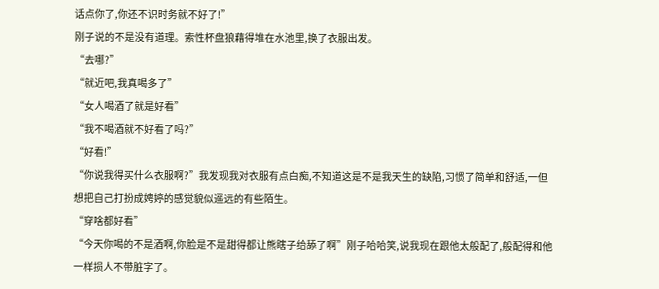话点你了,你还不识时务就不好了!”
刚子说的不是没有道理。索性杯盘狼藉得堆在水池里,换了衣服出发。
“去哪?”
“就近吧,我真喝多了”
“女人喝酒了就是好看”
“我不喝酒就不好看了吗?”
“好看!”
“你说我得买什么衣服啊?”我发现我对衣服有点白痴,不知道这是不是我天生的缺陷,习惯了简单和舒适,一但想把自己打扮成娉婷的感觉貌似遥远的有些陌生。
“穿啥都好看”
“今天你喝的不是酒啊,你脸是不是甜得都让熊瞎子给舔了啊”刚子哈哈笑,说我现在跟他太般配了,般配得和他一样损人不带脏字了。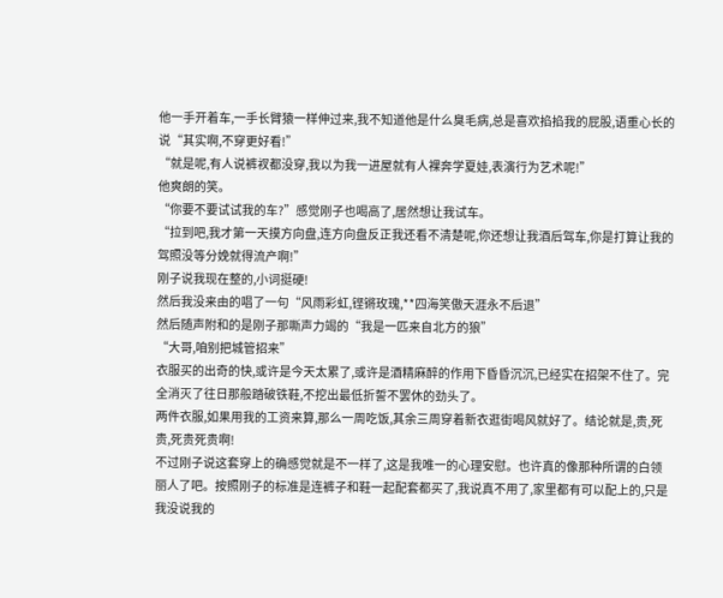他一手开着车,一手长臂猿一样伸过来,我不知道他是什么臭毛病,总是喜欢掐掐我的屁股,语重心长的说“其实啊,不穿更好看!”
“就是呢,有人说裤衩都没穿,我以为我一进屋就有人裸奔学夏娃,表演行为艺术呢!”
他爽朗的笑。
“你要不要试试我的车?”感觉刚子也喝高了,居然想让我试车。
“拉到吧,我才第一天摸方向盘,连方向盘反正我还看不清楚呢,你还想让我酒后驾车,你是打算让我的驾照没等分娩就得流产啊!”
刚子说我现在整的,小词挺硬!
然后我没来由的唱了一句“风雨彩虹,铿锵玫瑰,**四海笑傲天涯永不后退”
然后随声附和的是刚子那嘶声力竭的“我是一匹来自北方的狼”
“大哥,咱别把城管招来”
衣服买的出奇的快,或许是今天太累了,或许是酒精麻醉的作用下昏昏沉沉,已经实在招架不住了。完全消灭了往日那般踏破铁鞋,不挖出最低折誓不罢休的劲头了。
两件衣服,如果用我的工资来算,那么一周吃饭,其余三周穿着新衣逛街喝风就好了。结论就是,贵,死贵,死贵死贵啊!
不过刚子说这套穿上的确感觉就是不一样了,这是我唯一的心理安慰。也许真的像那种所谓的白领丽人了吧。按照刚子的标准是连裤子和鞋一起配套都买了,我说真不用了,家里都有可以配上的,只是我没说我的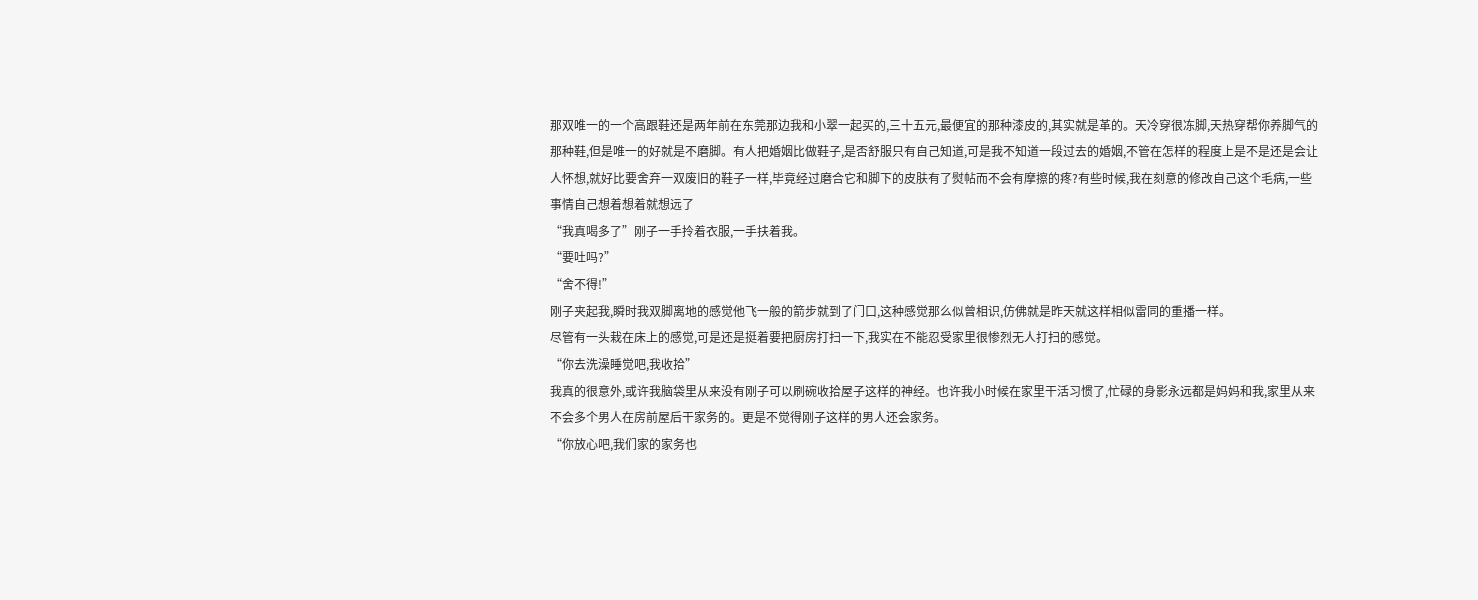那双唯一的一个高跟鞋还是两年前在东莞那边我和小翠一起买的,三十五元,最便宜的那种漆皮的,其实就是革的。天冷穿很冻脚,天热穿帮你养脚气的那种鞋,但是唯一的好就是不磨脚。有人把婚姻比做鞋子,是否舒服只有自己知道,可是我不知道一段过去的婚姻,不管在怎样的程度上是不是还是会让人怀想,就好比要舍弃一双废旧的鞋子一样,毕竟经过磨合它和脚下的皮肤有了熨帖而不会有摩擦的疼?有些时候,我在刻意的修改自己这个毛病,一些事情自己想着想着就想远了
“我真喝多了”刚子一手拎着衣服,一手扶着我。
“要吐吗?”
“舍不得!”
刚子夹起我,瞬时我双脚离地的感觉他飞一般的箭步就到了门口,这种感觉那么似曾相识,仿佛就是昨天就这样相似雷同的重播一样。
尽管有一头栽在床上的感觉,可是还是挺着要把厨房打扫一下,我实在不能忍受家里很惨烈无人打扫的感觉。
“你去洗澡睡觉吧,我收拾”
我真的很意外,或许我脑袋里从来没有刚子可以刷碗收拾屋子这样的神经。也许我小时候在家里干活习惯了,忙碌的身影永远都是妈妈和我,家里从来不会多个男人在房前屋后干家务的。更是不觉得刚子这样的男人还会家务。
“你放心吧,我们家的家务也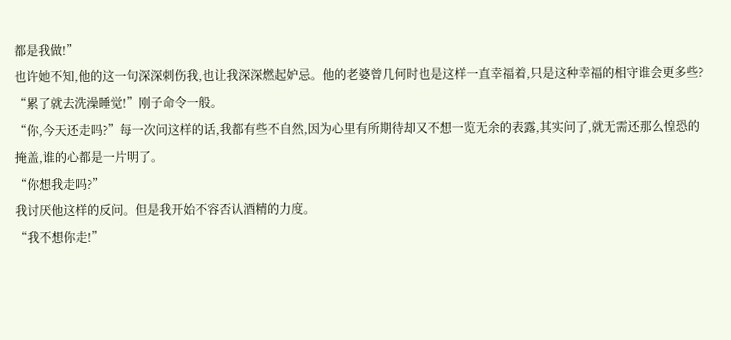都是我做!”
也许她不知,他的这一句深深刺伤我,也让我深深燃起妒忌。他的老婆曾几何时也是这样一直幸福着,只是这种幸福的相守谁会更多些?
“累了就去洗澡睡觉!”刚子命令一般。
“你,今天还走吗?”每一次问这样的话,我都有些不自然,因为心里有所期待却又不想一览无余的表露,其实问了,就无需还那么惶恐的掩盖,谁的心都是一片明了。
“你想我走吗?”
我讨厌他这样的反问。但是我开始不容否认酒精的力度。
“我不想你走!”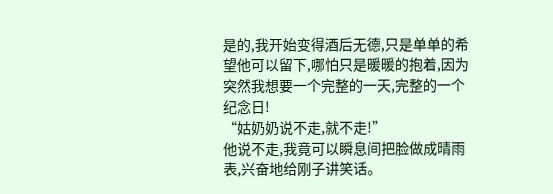是的,我开始变得酒后无德,只是单单的希望他可以留下,哪怕只是暖暖的抱着,因为突然我想要一个完整的一天,完整的一个纪念日!
“姑奶奶说不走,就不走!”
他说不走,我竟可以瞬息间把脸做成晴雨表,兴奋地给刚子讲笑话。